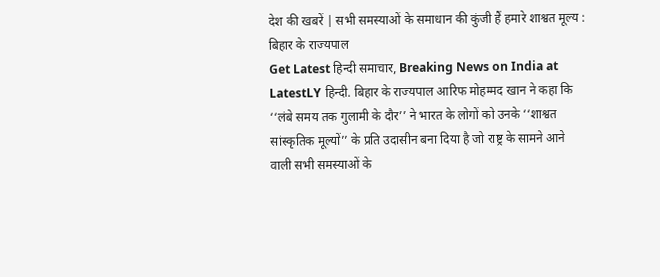देश की खबरें | सभी समस्याओं के समाधान की कुंजी हैं हमारे शाश्वत मूल्य : बिहार के राज्यपाल
Get Latest हिन्दी समाचार, Breaking News on India at LatestLY हिन्दी. बिहार के राज्यपाल आरिफ मोहम्मद खान ने कहा कि ‘‘लंबे समय तक गुलामी के दौर’’ ने भारत के लोगों को उनके ‘‘शाश्वत सांस्कृतिक मूल्यों’’ के प्रति उदासीन बना दिया है जो राष्ट्र के सामने आने वाली सभी समस्याओं के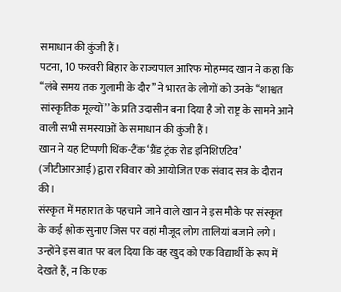समाधान की कुंजी हैं।
पटना, 10 फरवरी बिहार के राज्यपाल आरिफ मोहम्मद खान ने कहा कि ‘‘लंबे समय तक गुलामी के दौर’’ ने भारत के लोगों को उनके ‘‘शाश्वत सांस्कृतिक मूल्यों’’ के प्रति उदासीन बना दिया है जो राष्ट्र के सामने आने वाली सभी समस्याओं के समाधान की कुंजी हैं।
खान ने यह टिप्पणी थिंक-टैंक ‘ग्रैंड ट्रंक रोड इनिशिएटिव’ (जीटीआरआई) द्वारा रविवार को आयोजित एक संवाद सत्र के दौरान की।
संस्कृत में महारात के पहचाने जाने वाले खान ने इस मौके पर संस्कृत के कई श्लोक सुनाए जिस पर वहां मौजूद लोग तालियां बजाने लगे। उन्होंने इस बात पर बल दिया कि वह खुद को एक विद्यार्थी के रूप में देखते हैं, न कि एक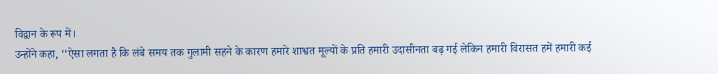विद्वान के रूप में।
उन्होंने कहा, ‘‘ऐसा लगता है कि लंबे समय तक गुलामी सहने के कारण हमारे शाश्वत मूल्यों के प्रति हमारी उदासीनता बढ़ गई लेकिन हमारी विरासत हमें हमारी कई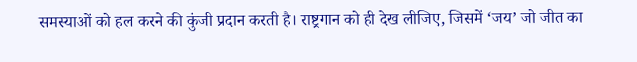समस्याओं को हल करने की कुंजी प्रदान करती है। राष्ट्रगान को ही देख लीजिए, जिसमें ‘जय’ जो जीत का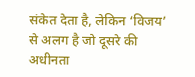संकेत देता है, लेकिन ‘विजय’ से अलग है जो दूसरे की अधीनता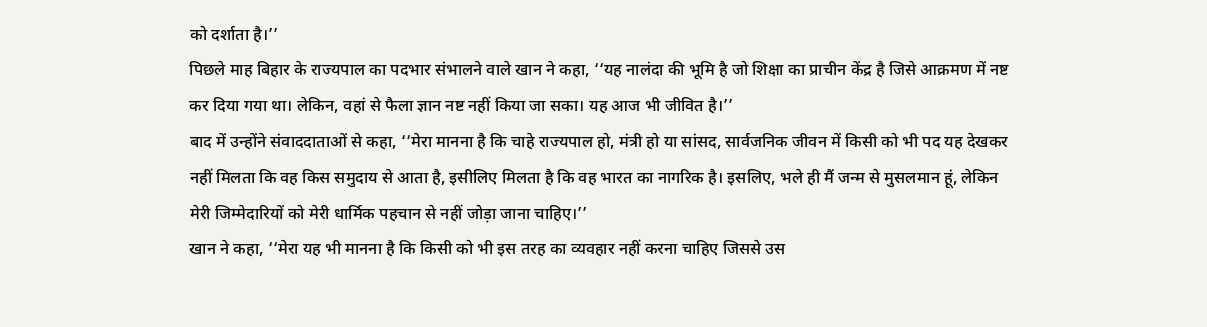को दर्शाता है।’’
पिछले माह बिहार के राज्यपाल का पदभार संभालने वाले खान ने कहा, ‘‘यह नालंदा की भूमि है जो शिक्षा का प्राचीन केंद्र है जिसे आक्रमण में नष्ट कर दिया गया था। लेकिन, वहां से फैला ज्ञान नष्ट नहीं किया जा सका। यह आज भी जीवित है।’’
बाद में उन्होंने संवाददाताओं से कहा, ‘‘मेरा मानना है कि चाहे राज्यपाल हो, मंत्री हो या सांसद, सार्वजनिक जीवन में किसी को भी पद यह देखकर नहीं मिलता कि वह किस समुदाय से आता है, इसीलिए मिलता है कि वह भारत का नागरिक है। इसलिए, भले ही मैं जन्म से मुसलमान हूं, लेकिन मेरी जिम्मेदारियों को मेरी धार्मिक पहचान से नहीं जोड़ा जाना चाहिए।’’
खान ने कहा, ‘‘मेरा यह भी मानना है कि किसी को भी इस तरह का व्यवहार नहीं करना चाहिए जिससे उस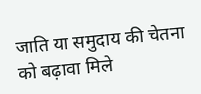जाति या समुदाय की चेतना को बढ़ावा मिले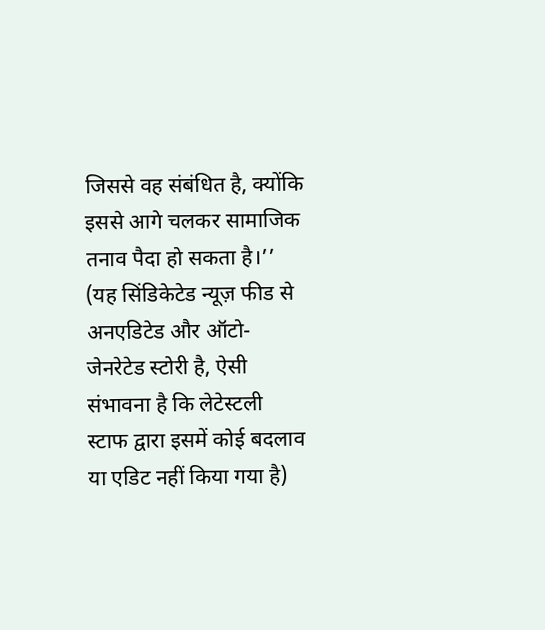जिससे वह संबंधित है, क्योंकि इससे आगे चलकर सामाजिक तनाव पैदा हो सकता है।’’
(यह सिंडिकेटेड न्यूज़ फीड से अनएडिटेड और ऑटो-जेनरेटेड स्टोरी है, ऐसी संभावना है कि लेटेस्टली स्टाफ द्वारा इसमें कोई बदलाव या एडिट नहीं किया गया है)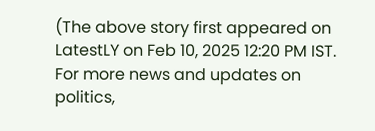(The above story first appeared on LatestLY on Feb 10, 2025 12:20 PM IST. For more news and updates on politics,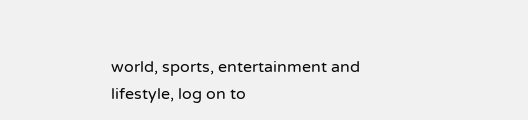world, sports, entertainment and lifestyle, log on to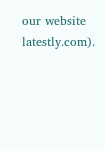our website latestly.com).